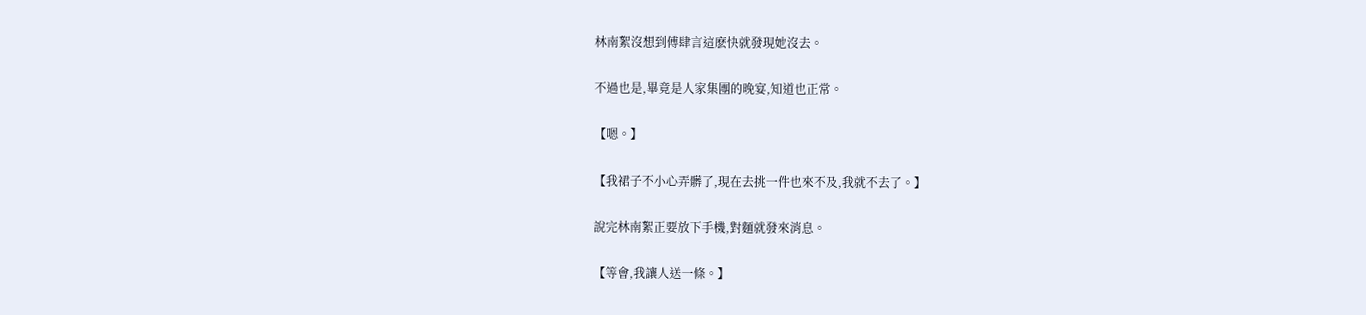林南絮沒想到傅肆言這麽快就發現她沒去。

不過也是,畢竟是人家集團的晚宴,知道也正常。

【嗯。】

【我裙子不小心弄髒了,現在去挑一件也來不及,我就不去了。】

說完林南絮正要放下手機,對麵就發來消息。

【等會,我讓人送一條。】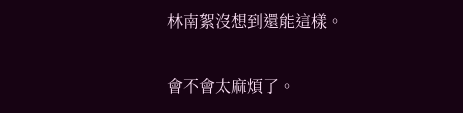林南絮沒想到還能這樣。

會不會太麻煩了。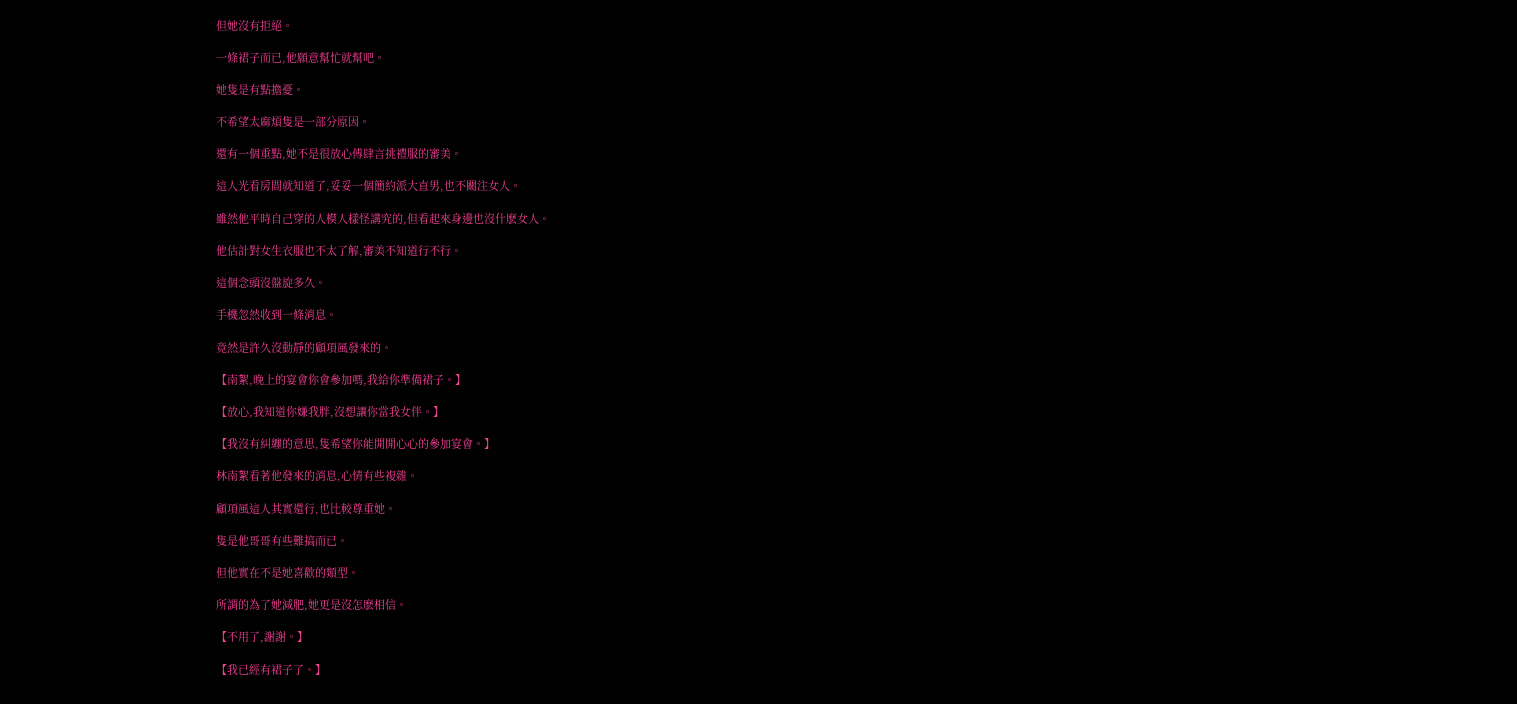但她沒有拒絕。

一條裙子而已,他願意幫忙就幫吧。

她隻是有點擔憂。

不希望太麻煩隻是一部分原因。

還有一個重點,她不是很放心傅肆言挑禮服的審美。

這人光看房間就知道了,妥妥一個簡約派大直男,也不關注女人。

雖然他平時自己穿的人模人樣怪講究的,但看起來身邊也沒什麽女人。

他估計對女生衣服也不太了解,審美不知道行不行。

這個念頭沒盤旋多久。

手機忽然收到一條消息。

竟然是許久沒動靜的顧項風發來的。

【南絮,晚上的宴會你會參加嗎,我給你準備裙子。】

【放心,我知道你嫌我胖,沒想讓你當我女伴。】

【我沒有糾纏的意思,隻希望你能開開心心的參加宴會。】

林南絮看著他發來的消息,心情有些複雜。

顧項風這人其實還行,也比較尊重她。

隻是他哥哥有些難搞而已。

但他實在不是她喜歡的類型。

所謂的為了她減肥,她更是沒怎麽相信。

【不用了,謝謝。】

【我已經有裙子了。】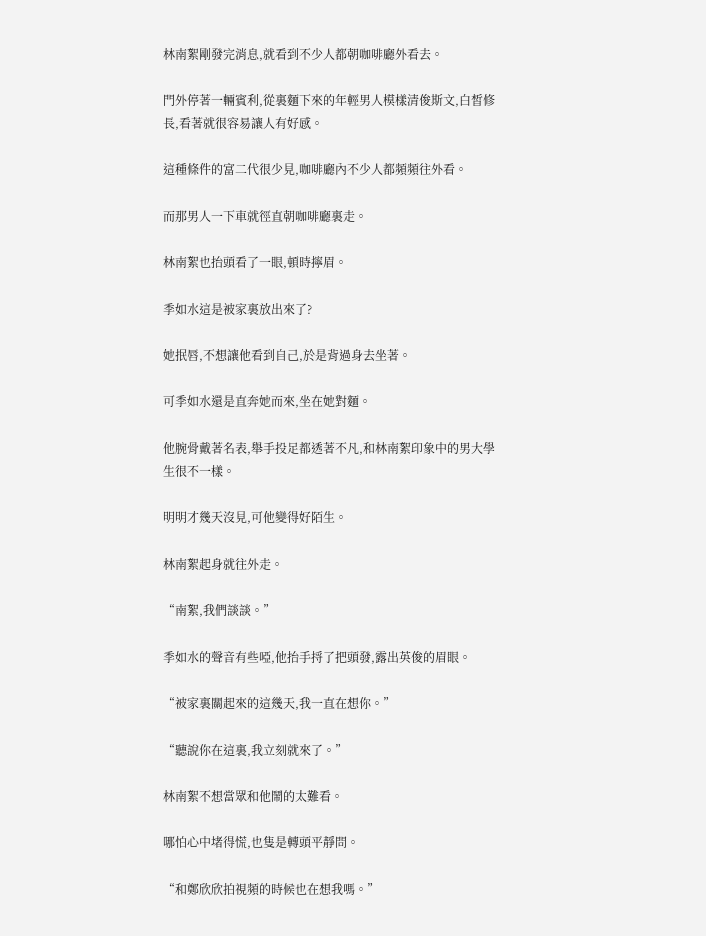林南絮剛發完消息,就看到不少人都朝咖啡廳外看去。

門外停著一輛賓利,從裏麵下來的年輕男人模樣清俊斯文,白皙修長,看著就很容易讓人有好感。

這種條件的富二代很少見,咖啡廳內不少人都頻頻往外看。

而那男人一下車就徑直朝咖啡廳裏走。

林南絮也抬頭看了一眼,頓時擰眉。

季如水這是被家裏放出來了?

她抿唇,不想讓他看到自己,於是背過身去坐著。

可季如水還是直奔她而來,坐在她對麵。

他腕骨戴著名表,舉手投足都透著不凡,和林南絮印象中的男大學生很不一樣。

明明才幾天沒見,可他變得好陌生。

林南絮起身就往外走。

“南絮,我們談談。”

季如水的聲音有些啞,他抬手捋了把頭發,露出英俊的眉眼。

“被家裏關起來的這幾天,我一直在想你。”

“聽說你在這裏,我立刻就來了。”

林南絮不想當眾和他鬧的太難看。

哪怕心中堵得慌,也隻是轉頭平靜問。

“和鄭欣欣拍視頻的時候也在想我嗎。”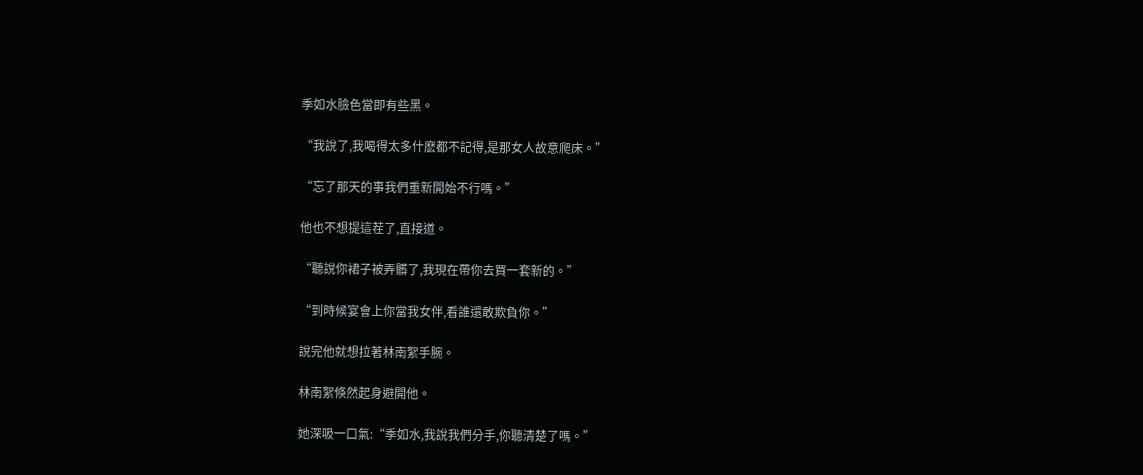季如水臉色當即有些黑。

“我說了,我喝得太多什麽都不記得,是那女人故意爬床。”

“忘了那天的事我們重新開始不行嗎。”

他也不想提這茬了,直接道。

“聽說你裙子被弄髒了,我現在帶你去買一套新的。”

“到時候宴會上你當我女伴,看誰還敢欺負你。”

說完他就想拉著林南絮手腕。

林南絮倏然起身避開他。

她深吸一口氣:“季如水,我說我們分手,你聽清楚了嗎。”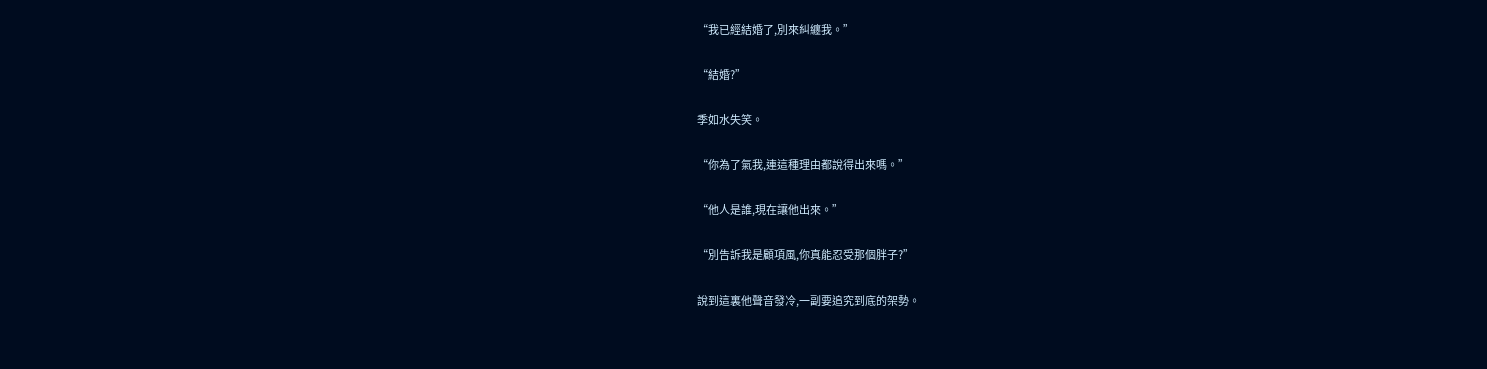“我已經結婚了,別來糾纏我。”

“結婚?”

季如水失笑。

“你為了氣我,連這種理由都說得出來嗎。”

“他人是誰,現在讓他出來。”

“別告訴我是顧項風,你真能忍受那個胖子?”

說到這裏他聲音發冷,一副要追究到底的架勢。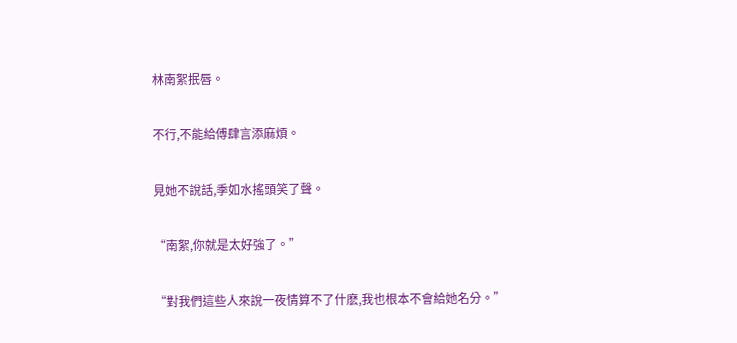林南絮抿唇。

不行,不能給傅肆言添麻煩。

見她不說話,季如水搖頭笑了聲。

“南絮,你就是太好強了。”

“對我們這些人來說一夜情算不了什麽,我也根本不會給她名分。”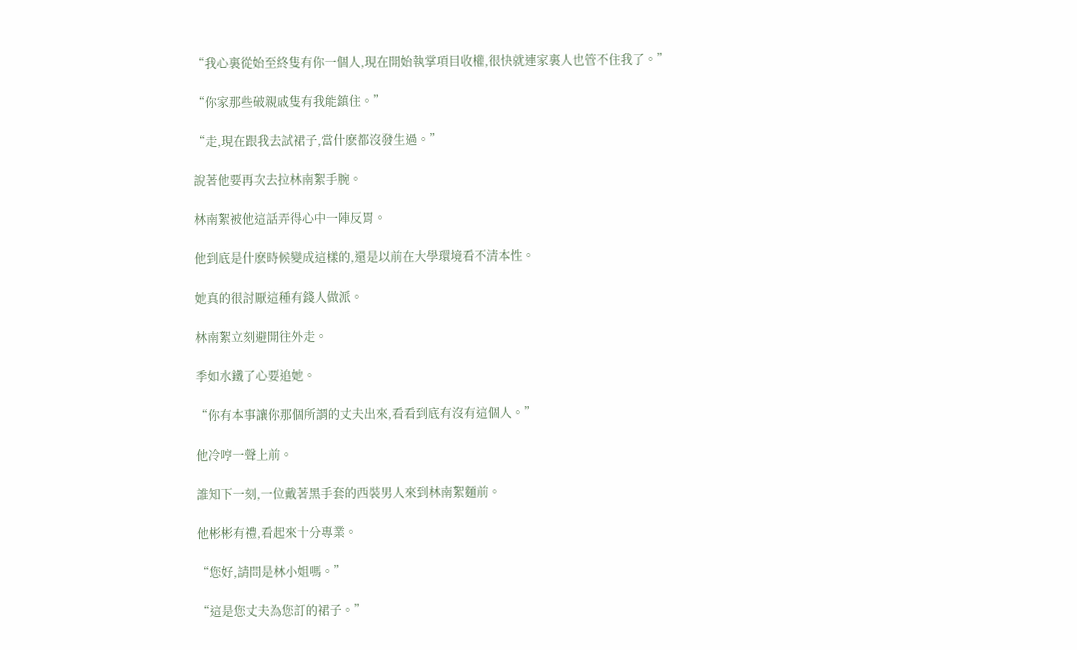“我心裏從始至終隻有你一個人,現在開始執掌項目收權,很快就連家裏人也管不住我了。”

“你家那些破親戚隻有我能鎮住。”

“走,現在跟我去試裙子,當什麽都沒發生過。”

說著他要再次去拉林南絮手腕。

林南絮被他這話弄得心中一陣反胃。

他到底是什麽時候變成這樣的,還是以前在大學環境看不清本性。

她真的很討厭這種有錢人做派。

林南絮立刻避開往外走。

季如水鐵了心要追她。

“你有本事讓你那個所謂的丈夫出來,看看到底有沒有這個人。”

他冷哼一聲上前。

誰知下一刻,一位戴著黑手套的西裝男人來到林南絮麵前。

他彬彬有禮,看起來十分專業。

“您好,請問是林小姐嗎。”

“這是您丈夫為您訂的裙子。”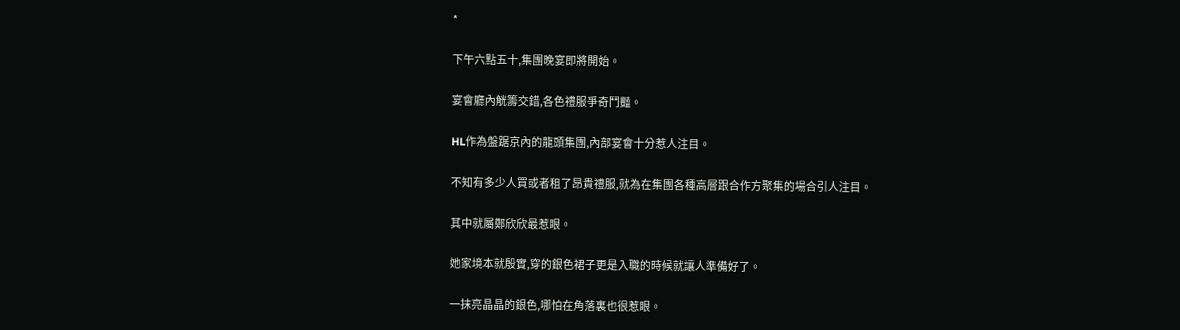*

下午六點五十,集團晚宴即將開始。

宴會廳內觥籌交錯,各色禮服爭奇鬥豔。

HL作為盤踞京內的龍頭集團,內部宴會十分惹人注目。

不知有多少人買或者租了昂貴禮服,就為在集團各種高層跟合作方聚集的場合引人注目。

其中就屬鄭欣欣最惹眼。

她家境本就殷實,穿的銀色裙子更是入職的時候就讓人準備好了。

一抹亮晶晶的銀色,哪怕在角落裏也很惹眼。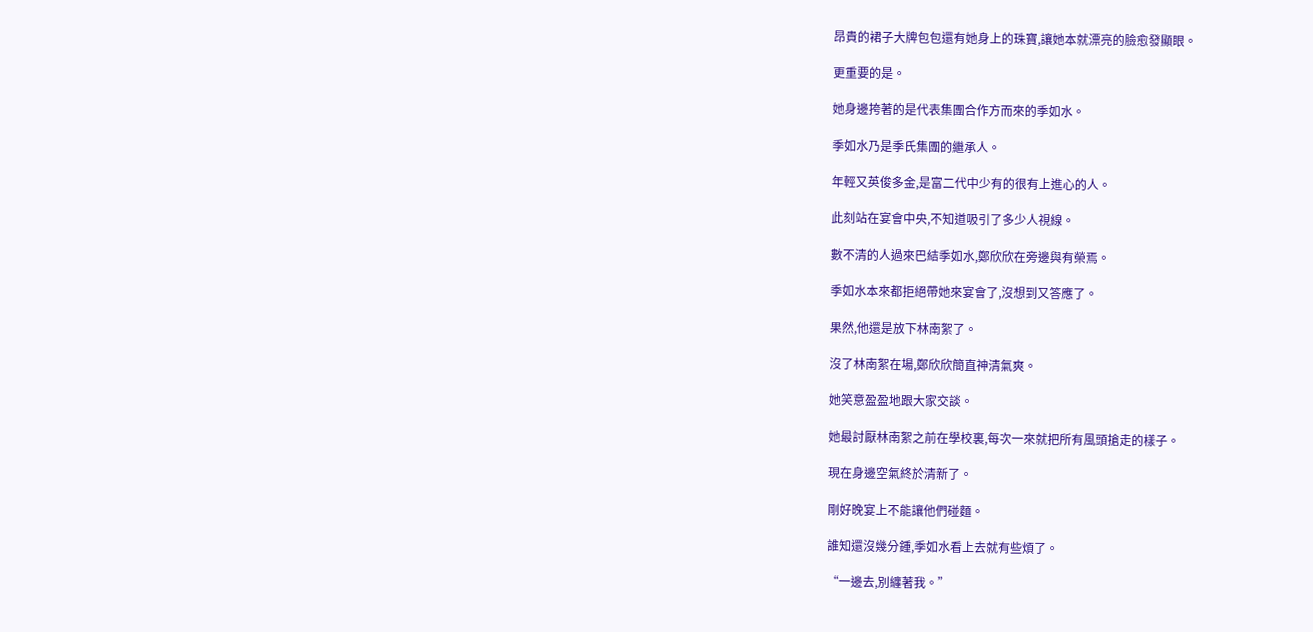昂貴的裙子大牌包包還有她身上的珠寶,讓她本就漂亮的臉愈發顯眼。

更重要的是。

她身邊挎著的是代表集團合作方而來的季如水。

季如水乃是季氏集團的繼承人。

年輕又英俊多金,是富二代中少有的很有上進心的人。

此刻站在宴會中央,不知道吸引了多少人視線。

數不清的人過來巴結季如水,鄭欣欣在旁邊與有榮焉。

季如水本來都拒絕帶她來宴會了,沒想到又答應了。

果然,他還是放下林南絮了。

沒了林南絮在場,鄭欣欣簡直神清氣爽。

她笑意盈盈地跟大家交談。

她最討厭林南絮之前在學校裏,每次一來就把所有風頭搶走的樣子。

現在身邊空氣終於清新了。

剛好晚宴上不能讓他們碰麵。

誰知還沒幾分鍾,季如水看上去就有些煩了。

“一邊去,別纏著我。”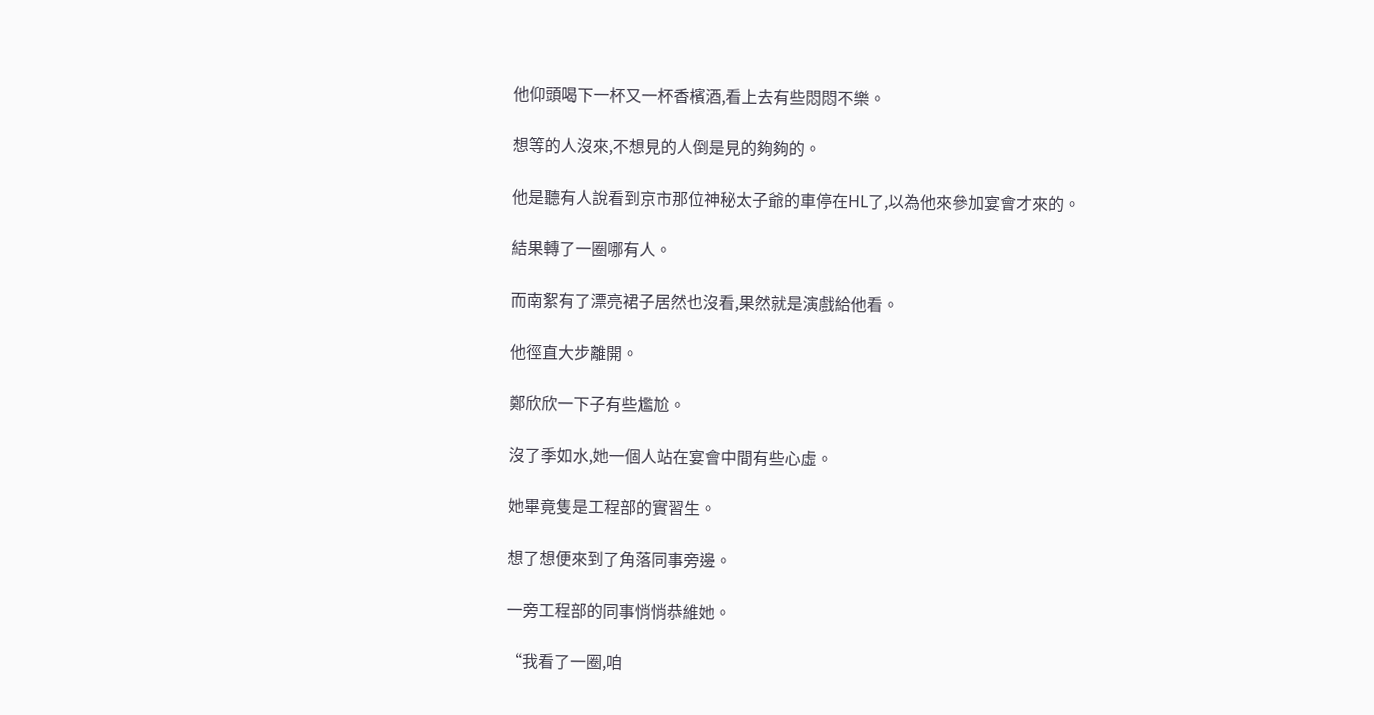他仰頭喝下一杯又一杯香檳酒,看上去有些悶悶不樂。

想等的人沒來,不想見的人倒是見的夠夠的。

他是聽有人說看到京市那位神秘太子爺的車停在HL了,以為他來參加宴會才來的。

結果轉了一圈哪有人。

而南絮有了漂亮裙子居然也沒看,果然就是演戲給他看。

他徑直大步離開。

鄭欣欣一下子有些尷尬。

沒了季如水,她一個人站在宴會中間有些心虛。

她畢竟隻是工程部的實習生。

想了想便來到了角落同事旁邊。

一旁工程部的同事悄悄恭維她。

“我看了一圈,咱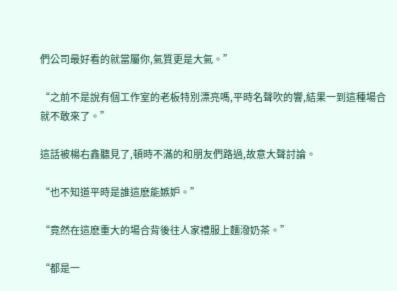們公司最好看的就當屬你,氣質更是大氣。”

“之前不是說有個工作室的老板特別漂亮嗎,平時名聲吹的響,結果一到這種場合就不敢來了。”

這話被楊右鑫聽見了,頓時不滿的和朋友們路過,故意大聲討論。

“也不知道平時是誰這麽能嫉妒。”

“竟然在這麽重大的場合背後往人家禮服上麵潑奶茶。”

“都是一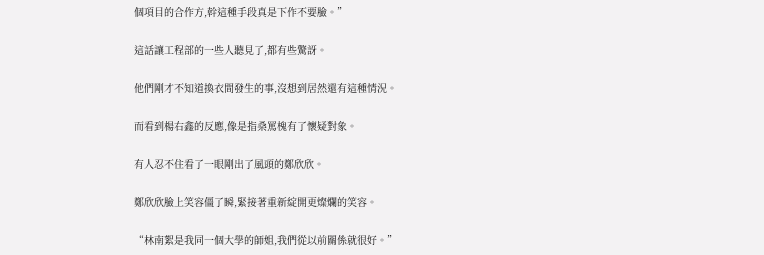個項目的合作方,幹這種手段真是下作不要臉。”

這話讓工程部的一些人聽見了,都有些驚訝。

他們剛才不知道換衣間發生的事,沒想到居然還有這種情況。

而看到楊右鑫的反應,像是指桑罵槐有了懷疑對象。

有人忍不住看了一眼剛出了風頭的鄭欣欣。

鄭欣欣臉上笑容僵了瞬,緊接著重新綻開更燦爛的笑容。

“林南絮是我同一個大學的師姐,我們從以前關係就很好。”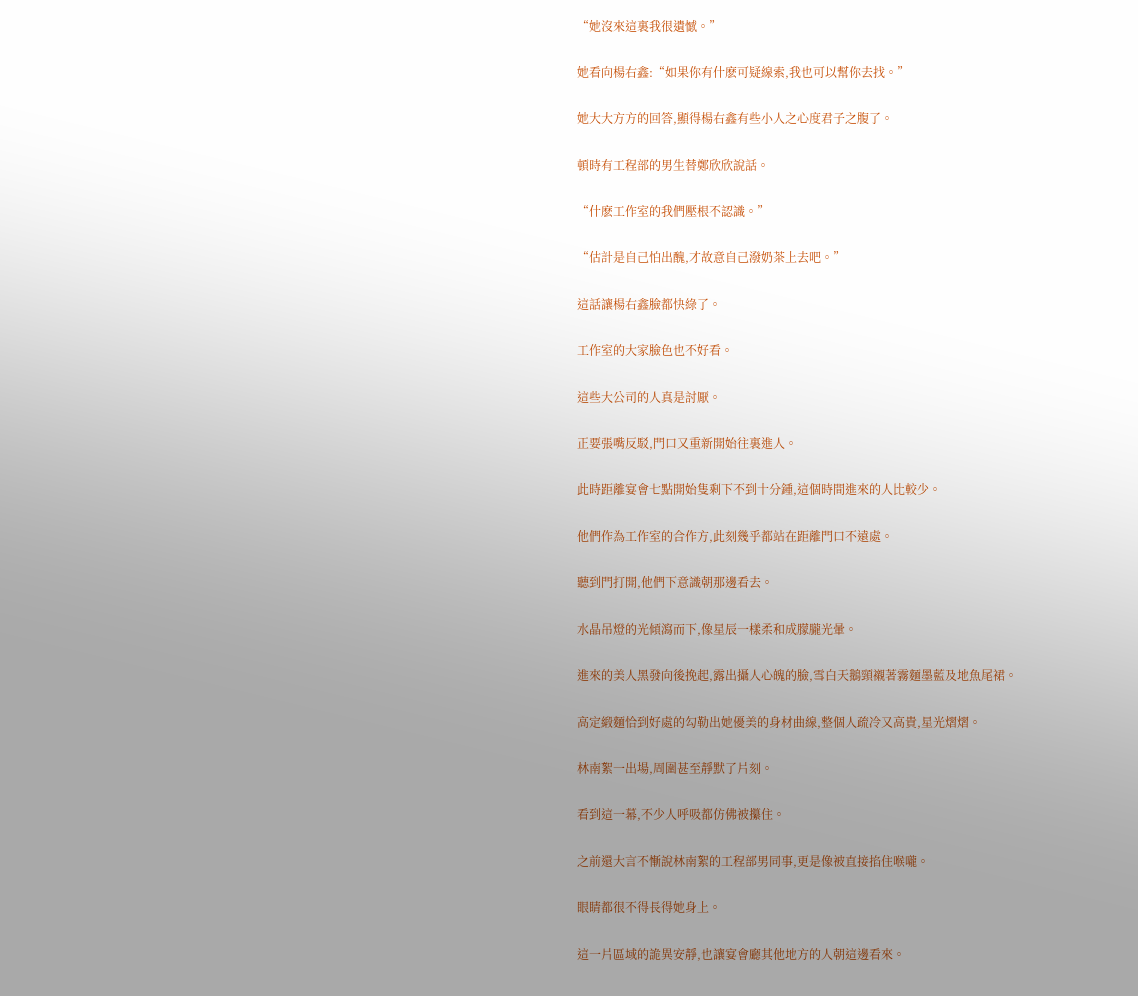“她沒來這裏我很遺憾。”

她看向楊右鑫:“如果你有什麽可疑線索,我也可以幫你去找。”

她大大方方的回答,顯得楊右鑫有些小人之心度君子之腹了。

頓時有工程部的男生替鄭欣欣說話。

“什麽工作室的我們壓根不認識。”

“估計是自己怕出醜,才故意自己潑奶茶上去吧。”

這話讓楊右鑫臉都快綠了。

工作室的大家臉色也不好看。

這些大公司的人真是討厭。

正要張嘴反駁,門口又重新開始往裏進人。

此時距離宴會七點開始隻剩下不到十分鍾,這個時間進來的人比較少。

他們作為工作室的合作方,此刻幾乎都站在距離門口不遠處。

聽到門打開,他們下意識朝那邊看去。

水晶吊燈的光傾瀉而下,像星辰一樣柔和成朦朧光暈。

進來的美人黑發向後挽起,露出攝人心魄的臉,雪白天鵝頸襯著霧麵墨藍及地魚尾裙。

高定緞麵恰到好處的勾勒出她優美的身材曲線,整個人疏冷又高貴,星光熠熠。

林南絮一出場,周圍甚至靜默了片刻。

看到這一幕,不少人呼吸都仿佛被攥住。

之前還大言不慚說林南絮的工程部男同事,更是像被直接掐住喉嚨。

眼睛都很不得長得她身上。

這一片區域的詭異安靜,也讓宴會廳其他地方的人朝這邊看來。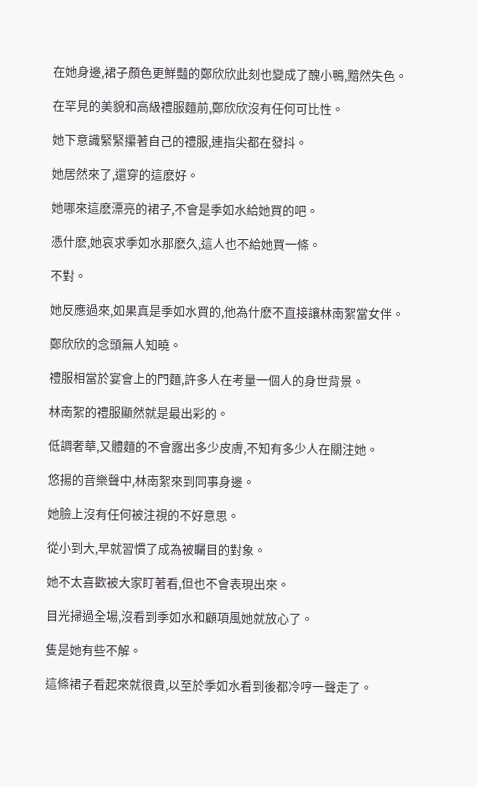在她身邊,裙子顏色更鮮豔的鄭欣欣此刻也變成了醜小鴨,黯然失色。

在罕見的美貌和高級禮服麵前,鄭欣欣沒有任何可比性。

她下意識緊緊攥著自己的禮服,連指尖都在發抖。

她居然來了,還穿的這麽好。

她哪來這麽漂亮的裙子,不會是季如水給她買的吧。

憑什麽,她哀求季如水那麽久,這人也不給她買一條。

不對。

她反應過來,如果真是季如水買的,他為什麽不直接讓林南絮當女伴。

鄭欣欣的念頭無人知曉。

禮服相當於宴會上的門麵,許多人在考量一個人的身世背景。

林南絮的禮服顯然就是最出彩的。

低調奢華,又體麵的不會露出多少皮膚,不知有多少人在關注她。

悠揚的音樂聲中,林南絮來到同事身邊。

她臉上沒有任何被注視的不好意思。

從小到大,早就習慣了成為被矚目的對象。

她不太喜歡被大家盯著看,但也不會表現出來。

目光掃過全場,沒看到季如水和顧項風她就放心了。

隻是她有些不解。

這條裙子看起來就很貴,以至於季如水看到後都冷哼一聲走了。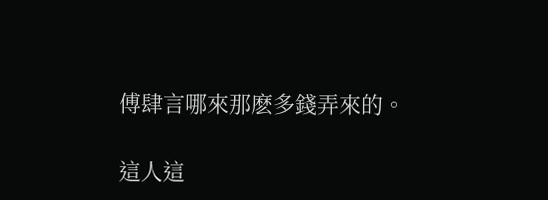傅肆言哪來那麽多錢弄來的。

這人這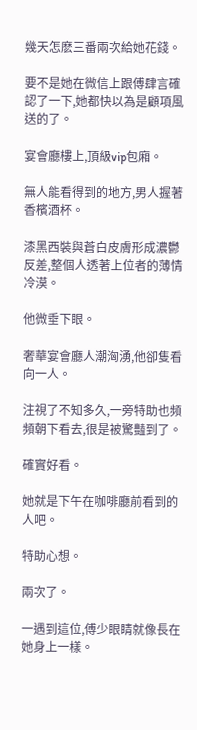幾天怎麽三番兩次給她花錢。

要不是她在微信上跟傅肆言確認了一下,她都快以為是顧項風送的了。

宴會廳樓上,頂級vip包廂。

無人能看得到的地方,男人握著香檳酒杯。

漆黑西裝與蒼白皮膚形成濃鬱反差,整個人透著上位者的薄情冷漠。

他微垂下眼。

奢華宴會廳人潮洶湧,他卻隻看向一人。

注視了不知多久,一旁特助也頻頻朝下看去,很是被驚豔到了。

確實好看。

她就是下午在咖啡廳前看到的人吧。

特助心想。

兩次了。

一遇到這位,傅少眼睛就像長在她身上一樣。